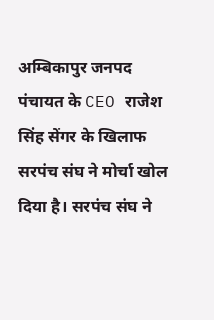अम्बिकापुर जनपद पंचायत के CEO राजेश सिंह सेंगर के खिलाफ सरपंच संघ ने मोर्चा खोल दिया है। सरपंच संघ ने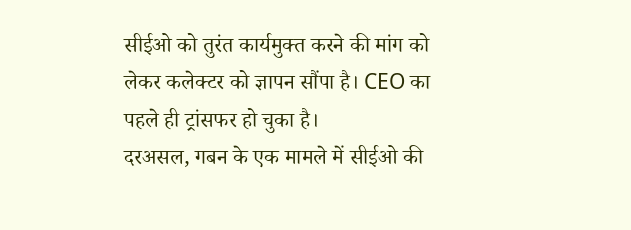सीईओ को तुरंत कार्यमुक्त करने की मांग को लेकर कलेक्टर को ज्ञापन सौंपा है। CEO का पहले ही ट्रांसफर हो चुका है।
दरअसल, गबन के एक मामले में सीईओ की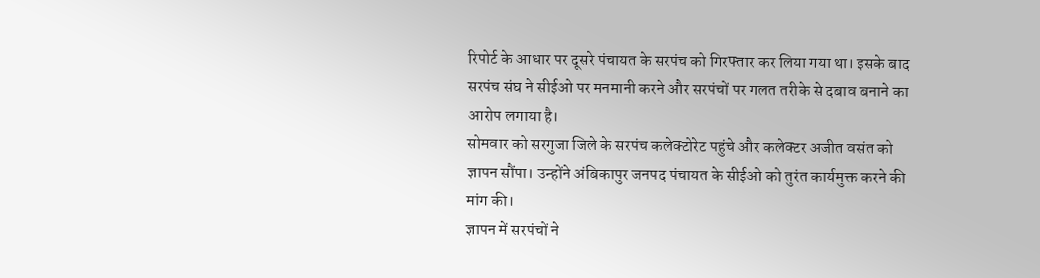रिपोर्ट के आधार पर दूसरे पंचायत के सरपंच को गिरफ्तार कर लिया गया था। इसके बाद सरपंच संघ ने सीईओ पर मनमानी करने और सरपंचों पर गलत तरीके से दबाव बनाने का आरोप लगाया है।
सोमवार को सरगुजा जिले के सरपंच कलेक्टोरेट पहुंचे और कलेक्टर अजीत वसंत को ज्ञापन सौंपा। उन्होंने अंबिकापुर जनपद पंचायत के सीईओ को तुरंत कार्यमुक्त करने की मांग की।
ज्ञापन में सरपंचों ने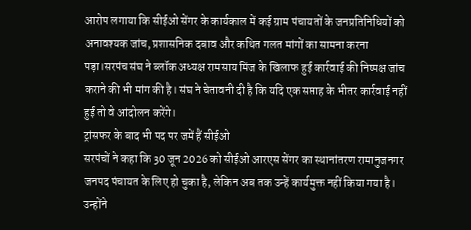आरोप लगाया कि सीईओ सेंगर के कार्यकाल में कई ग्राम पंचायतों के जनप्रतिनिधियों को अनावश्यक जांच, प्रशासनिक दबाव और कथित गलत मांगों का सामना करना पड़ा।सरपंच संघ ने ब्लॉक अध्यक्ष रामसाय मिंज के खिलाफ हुई कार्रवाई की निष्पक्ष जांच कराने की भी मांग की है। संघ ने चेतावनी दी है कि यदि एक सप्ताह के भीतर कार्रवाई नहीं हुई तो वे आंदोलन करेंगे।
ट्रांसफर के बाद भी पद पर जमें हैं सीईओ
सरपंचों ने कहा कि 30 जून 2026 को सीईओ आरएस सेंगर का स्थानांतरण रामानुजनगर जनपद पंचायत के लिए हो चुका है, लेकिन अब तक उन्हें कार्यमुक्त नहीं किया गया है। उन्होंने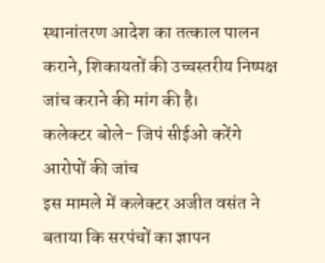स्थानांतरण आदेश का तत्काल पालन कराने, शिकायतों की उच्चस्तरीय निष्पक्ष जांच कराने की मांग की है।
कलेक्टर बोले- जिपं सीईओ करेंगे आरोपों की जांच
इस मामले में कलेक्टर अजीत वसंत ने बताया कि सरपंचों का ज्ञापन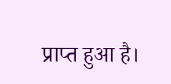प्राप्त हुआ है।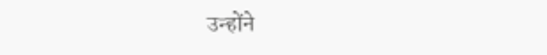उन्होंने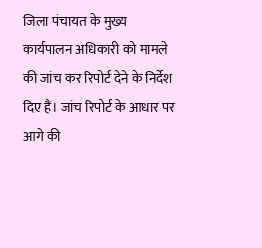जिला पंचायत के मुख्य कार्यपालन अधिकारी को मामले की जांच कर रिपोर्ट देने के निर्देश दिए हैं। जांच रिपोर्ट के आधार पर आगे की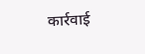कार्रवाई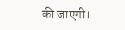की जाएगी।